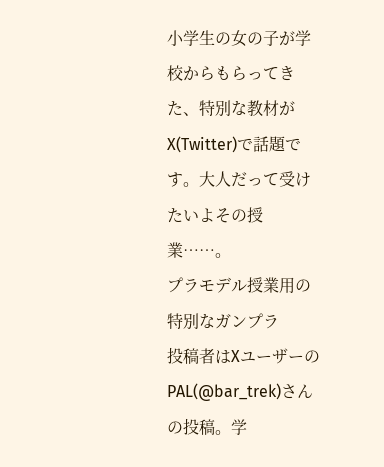小学生の女の子が学校からもらってきた、特別な教材がX(Twitter)で話題です。大人だって受けたいよその授業……。
プラモデル授業用の特別なガンプラ
投稿者はXユーザーのPAL(@bar_trek)さんの投稿。学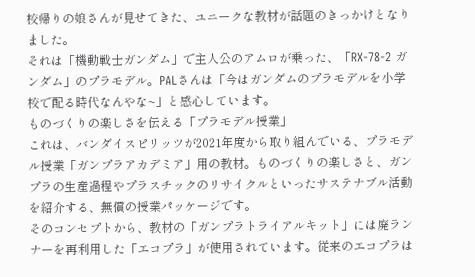校帰りの娘さんが見せてきた、ユニークな教材が話題のきっかけとなりました。
それは「機動戦士ガンダム」で主人公のアムロが乗った、「RX-78-2 ガンダム」のプラモデル。PALさんは「今はガンダムのプラモデルを小学校で配る時代なんやな~」と感心しています。
ものづくりの楽しさを伝える「プラモデル授業」
これは、バンダイスピリッツが2021年度から取り組んでいる、プラモデル授業「ガンプラアカデミア」用の教材。ものづくりの楽しさと、ガンプラの生産過程やプラスチックのリサイクルといったサステナブル活動を紹介する、無償の授業パッケージです。
そのコンセプトから、教材の「ガンプラトライアルキット」には廃ランナーを再利用した「エコプラ」が使用されています。従来のエコプラは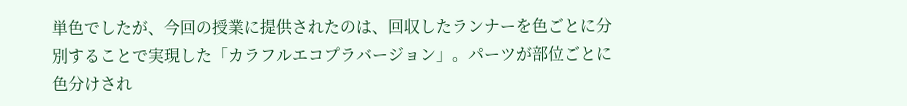単色でしたが、今回の授業に提供されたのは、回収したランナーを色ごとに分別することで実現した「カラフルエコプラバージョン」。パーツが部位ごとに色分けされ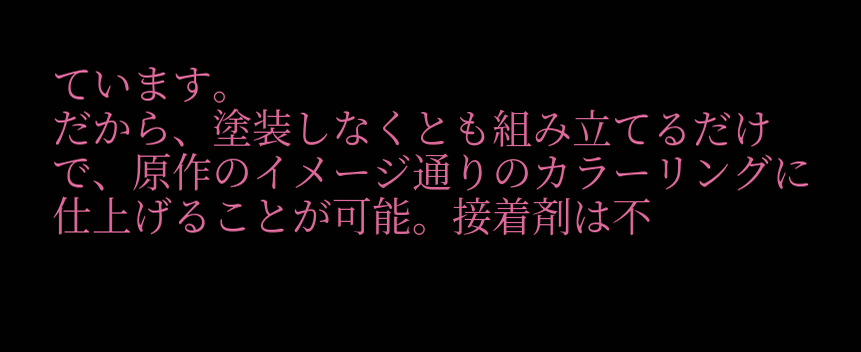ています。
だから、塗装しなくとも組み立てるだけで、原作のイメージ通りのカラーリングに仕上げることが可能。接着剤は不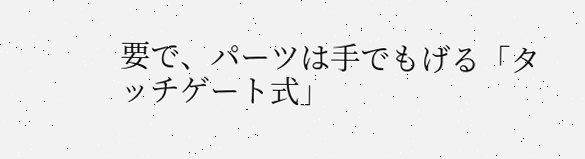要で、パーツは手でもげる「タッチゲート式」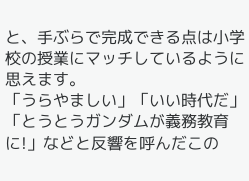と、手ぶらで完成できる点は小学校の授業にマッチしているように思えます。
「うらやましい」「いい時代だ」「とうとうガンダムが義務教育に!」などと反響を呼んだこの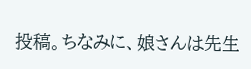投稿。ちなみに、娘さんは先生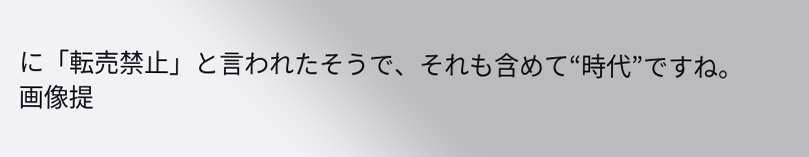に「転売禁止」と言われたそうで、それも含めて“時代”ですね。
画像提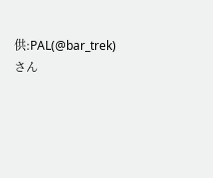供:PAL(@bar_trek)さん